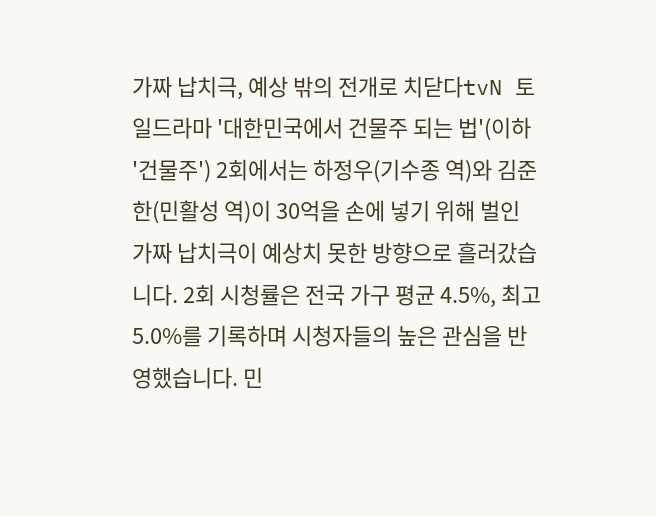가짜 납치극, 예상 밖의 전개로 치닫다tvN 토일드라마 '대한민국에서 건물주 되는 법'(이하 '건물주') 2회에서는 하정우(기수종 역)와 김준한(민활성 역)이 30억을 손에 넣기 위해 벌인 가짜 납치극이 예상치 못한 방향으로 흘러갔습니다. 2회 시청률은 전국 가구 평균 4.5%, 최고 5.0%를 기록하며 시청자들의 높은 관심을 반영했습니다. 민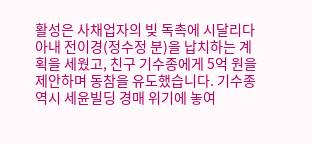활성은 사채업자의 빚 독촉에 시달리다 아내 전이경(정수정 분)을 납치하는 계획을 세웠고, 친구 기수종에게 5억 원을 제안하며 동참을 유도했습니다. 기수종 역시 세윤빌딩 경매 위기에 놓여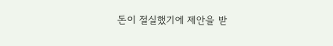돈이 절실했기에 제안을 받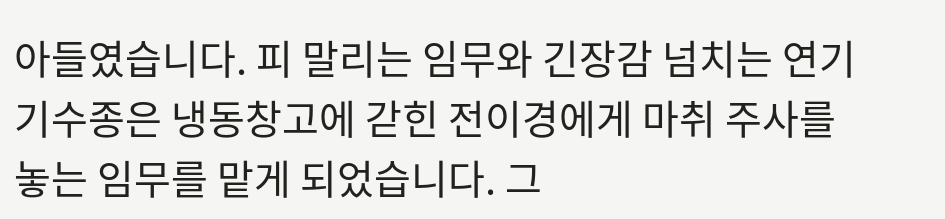아들였습니다. 피 말리는 임무와 긴장감 넘치는 연기기수종은 냉동창고에 갇힌 전이경에게 마취 주사를 놓는 임무를 맡게 되었습니다. 그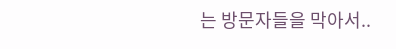는 방문자들을 막아서..